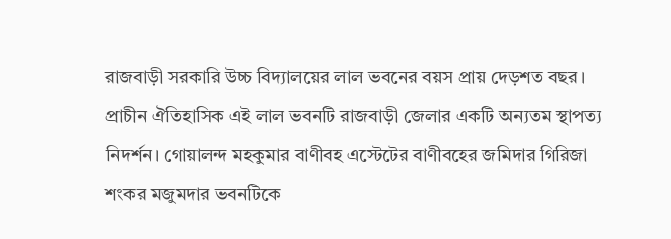রাজবাড়ী সরকারি উচ্চ বিদ্যালয়ের লাল ভবনের বয়স প্রায় দেড়শত বছর। প্রাচীন ঐতিহাসিক এই লাল ভবনটি রাজবাড়ী জেলার একটি অন্যতম স্থাপত্য নিদর্শন। গোয়ালন্দ মহকুমার বাণীবহ এস্টেটের বাণীবহের জমিদার গিরিজা শংকর মজুমদার ভবনটিকে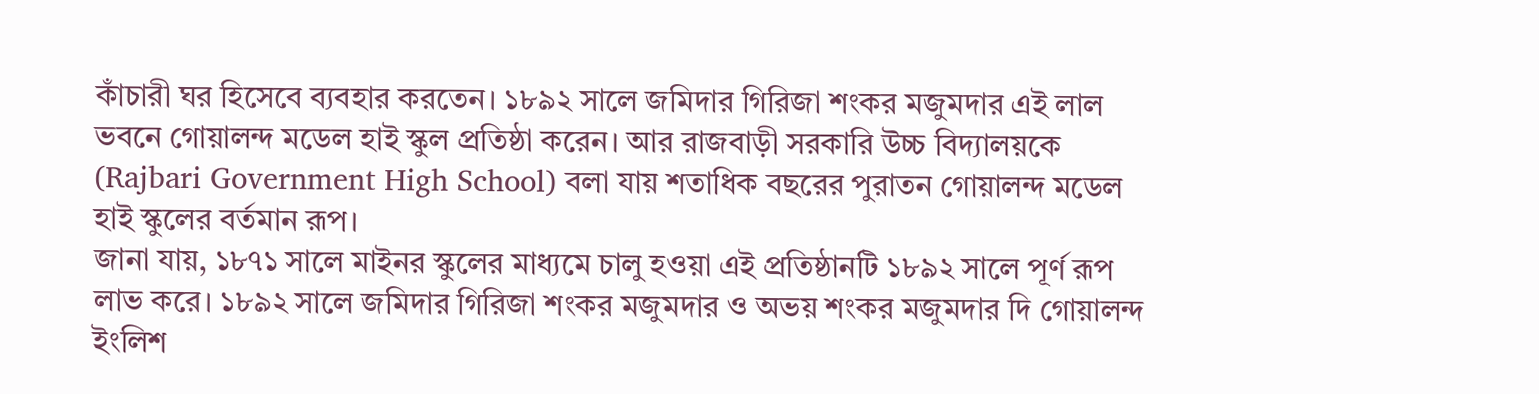কাঁচারী ঘর হিসেবে ব্যবহার করতেন। ১৮৯২ সালে জমিদার গিরিজা শংকর মজুমদার এই লাল ভবনে গোয়ালন্দ মডেল হাই স্কুল প্রতিষ্ঠা করেন। আর রাজবাড়ী সরকারি উচ্চ বিদ্যালয়কে (Rajbari Government High School) বলা যায় শতাধিক বছরের পুরাতন গোয়ালন্দ মডেল হাই স্কুলের বর্তমান রূপ।
জানা যায়, ১৮৭১ সালে মাইনর স্কুলের মাধ্যমে চালু হওয়া এই প্রতিষ্ঠানটি ১৮৯২ সালে পূর্ণ রূপ লাভ করে। ১৮৯২ সালে জমিদার গিরিজা শংকর মজুমদার ও অভয় শংকর মজুমদার দি গোয়ালন্দ ইংলিশ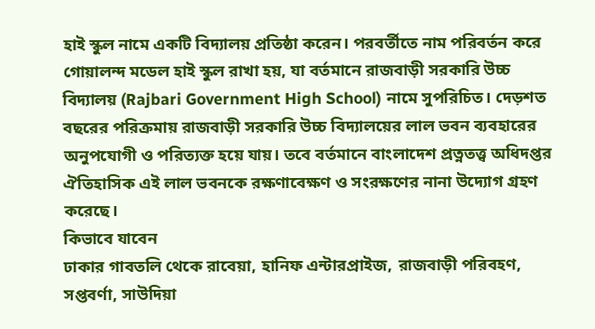হাই স্কুল নামে একটি বিদ্যালয় প্রতিষ্ঠা করেন। পরবর্তীতে নাম পরিবর্তন করে গোয়ালন্দ মডেল হাই স্কুল রাখা হয়, যা বর্তমানে রাজবাড়ী সরকারি উচ্চ বিদ্যালয় (Rajbari Government High School) নামে সুপরিচিত। দেড়শত বছরের পরিক্রমায় রাজবাড়ী সরকারি উচ্চ বিদ্যালয়ের লাল ভবন ব্যবহারের অনুপযোগী ও পরিত্যক্ত হয়ে যায়। তবে বর্তমানে বাংলাদেশ প্রত্নতত্ত্ব অধিদপ্তর ঐতিহাসিক এই লাল ভবনকে রক্ষণাবেক্ষণ ও সংরক্ষণের নানা উদ্যোগ গ্রহণ করেছে।
কিভাবে যাবেন
ঢাকার গাবতলি থেকে রাবেয়া, হানিফ এন্টারপ্রাইজ, রাজবাড়ী পরিবহণ, সপ্তবর্ণা, সাউদিয়া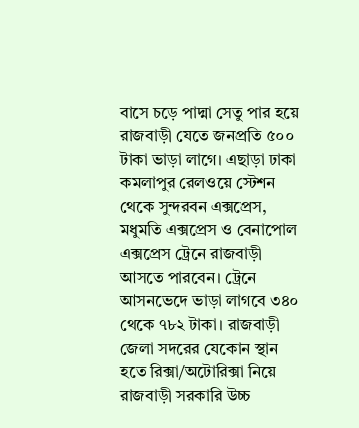বাসে চড়ে পাদ্মা সেতু পার হয়ে রাজবাড়ী যেতে জনপ্রতি ৫০০ টাকা ভাড়া লাগে। এছাড়া ঢাকা কমলাপুর রেলওয়ে স্টেশন থেকে সুন্দরবন এক্সপ্রেস, মধুমতি এক্সপ্রেস ও বেনাপোল এক্সপ্রেস ট্রেনে রাজবাড়ী আসতে পারবেন। ট্রেনে আসনভেদে ভাড়া লাগবে ৩৪০ থেকে ৭৮২ টাকা। রাজবাড়ী জেলা সদরের যেকোন স্থান হতে রিক্সা/অটোরিক্সা নিয়ে রাজবাড়ী সরকারি উচ্চ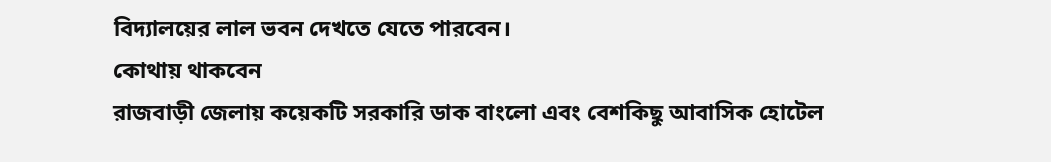বিদ্যালয়ের লাল ভবন দেখতে যেতে পারবেন।
কোথায় থাকবেন
রাজবাড়ী জেলায় কয়েকটি সরকারি ডাক বাংলো এবং বেশকিছু আবাসিক হোটেল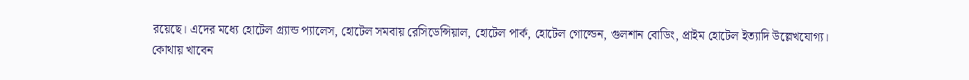রয়েছে। এদের মধ্যে হোটেল গ্র্যান্ড প্যালেস, হোটেল সমবায় রেসিডেন্সিয়াল, হোটেল পার্ক, হোটেল গোল্ডেন, গুলশান বোডিং, প্রাইম হোটেল ইত্যাদি উল্লেখযোগ্য।
কোথায় খাবেন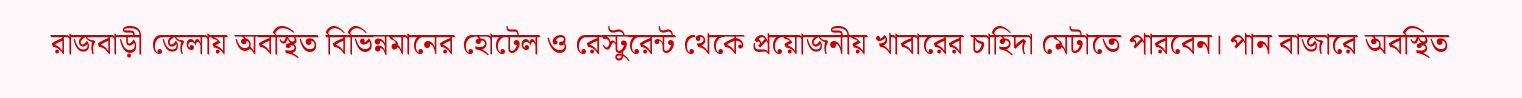রাজবাড়ী জেলায় অবস্থিত বিভিন্নমানের হোটেল ও রেস্টুরেন্ট থেকে প্রয়োজনীয় খাবারের চাহিদা মেটাতে পারবেন। পান বাজারে অবস্থিত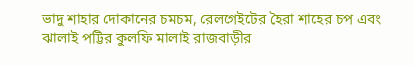ভাদু শাহার দোকানের চমচম, রেলগেইটের হৈরা শাহের চপ এবং ঝালাই পট্টির কুলফি মালাই রাজবাড়ীর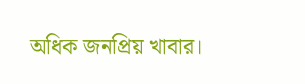অধিক জনপ্রিয় খাবার।